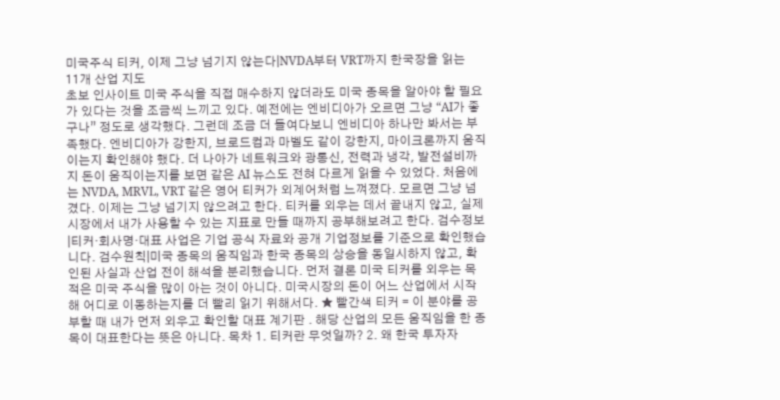미국주식 티커, 이제 그냥 넘기지 않는다|NVDA부터 VRT까지 한국장을 읽는 11개 산업 지도
초보 인사이트 미국 주식을 직접 매수하지 않더라도 미국 종목을 알아야 할 필요가 있다는 것을 조금씩 느끼고 있다. 예전에는 엔비디아가 오르면 그냥 “AI가 좋구나” 정도로 생각했다. 그런데 조금 더 들여다보니 엔비디아 하나만 봐서는 부족했다. 엔비디아가 강한지, 브로드컴과 마벨도 같이 강한지, 마이크론까지 움직이는지 확인해야 했다. 더 나아가 네트워크와 광통신, 전력과 냉각, 발전설비까지 돈이 움직이는지를 보면 같은 AI 뉴스도 전혀 다르게 읽을 수 있었다. 처음에는 NVDA, MRVL, VRT 같은 영어 티커가 외계어처럼 느껴졌다. 모르면 그냥 넘겼다. 이제는 그냥 넘기지 않으려고 한다. 티커를 외우는 데서 끝내지 않고, 실제 시장에서 내가 사용할 수 있는 지표로 만들 때까지 공부해보려고 한다. 검수정보|티커·회사명·대표 사업은 기업 공식 자료와 공개 기업정보를 기준으로 확인했습니다. 검수원칙|미국 종목의 움직임과 한국 종목의 상승을 동일시하지 않고, 확인된 사실과 산업 전이 해석을 분리했습니다. 먼저 결론 미국 티커를 외우는 목적은 미국 주식을 많이 아는 것이 아니다. 미국시장의 돈이 어느 산업에서 시작해 어디로 이동하는지를 더 빨리 읽기 위해서다. ★ 빨간색 티커 = 이 분야를 공부할 때 내가 먼저 외우고 확인할 대표 계기판 . 해당 산업의 모든 움직임을 한 종목이 대표한다는 뜻은 아니다. 목차 1. 티커란 무엇일까? 2. 왜 한국 투자자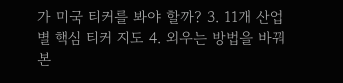가 미국 티커를 봐야 할까? 3. 11개 산업별 핵심 티커 지도 4. 외우는 방법을 바꿔본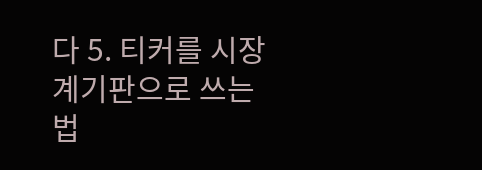다 5. 티커를 시장 계기판으로 쓰는 법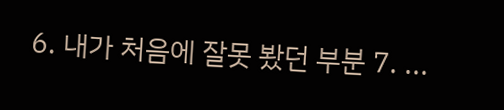6. 내가 처음에 잘못 봤던 부분 7. ...